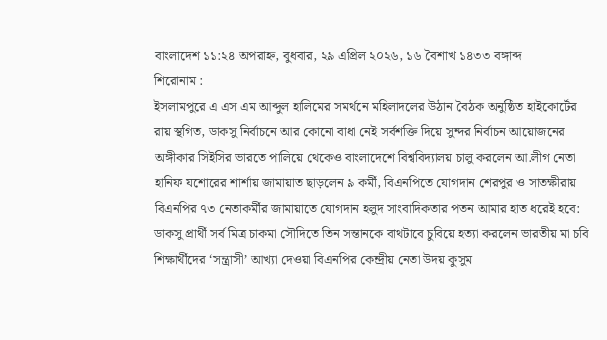বাংলাদেশ ১১:২৪ অপরাহ্ন, বুধবার, ২৯ এপ্রিল ২০২৬, ১৬ বৈশাখ ১৪৩৩ বঙ্গাব্দ
শিরোনাম :
ইসলামপুরে এ এস এম আব্দুল হালিমের সমর্থনে মহিলাদলের উঠান বৈঠক অনুষ্ঠিত হাইকোর্টের রায় স্থগিত, ডাকসু নির্বাচনে আর কোনো বাধা নেই সর্বশক্তি দিয়ে সুন্দর নির্বাচন আয়োজনের অঙ্গীকার সিইসির ভারতে পালিয়ে থেকেও বাংলাদেশে বিশ্ববিদ্যালয় চালু করলেন আ.লীগ নেতা হানিফ যশোরের শার্শায় জামায়াত ছাড়লেন ৯ কর্মী, বিএনপিতে যোগদান শেরপুর ও সাতক্ষীরায় বিএনপির ৭৩ নেতাকর্মীর জামায়াতে যোগদান হলুদ সাংবাদিকতার পতন আমার হাত ধরেই হবে: ডাকসু প্রার্থী সর্ব মিত্র চাকমা সৌদিতে তিন সন্তানকে বাথটাবে চুবিয়ে হত্যা করলেন ভারতীয় মা চবি শিক্ষার্থীদের ‘সন্ত্রাসী’ আখ্যা দেওয়া বিএনপির কেন্দ্রীয় নেতা উদয় কুসুম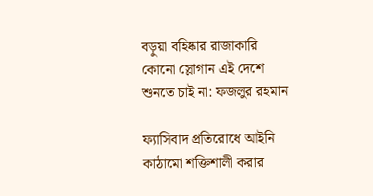বড়ুয়া বহিষ্কার রাজাকারি কোনো স্লোগান এই দেশে শুনতে চাই না: ফজলুর রহমান

ফ্যাসিবাদ প্রতিরোধে আইনি কাঠামো শক্তিশালী করার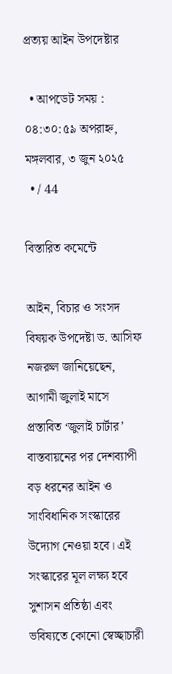প্রত্যয় আইন উপদেষ্টার

  • আপডেট সময় : ০৪:৩০:৫৯ অপরাহ্ন, মঙ্গলবার, ৩ জুন ২০২৫
  • / 44

বিস্তারিত কমেন্টে

আইন, বিচার ও সংসদ বিষয়ক উপদেষ্টা ড. আসিফ নজরুল জানিয়েছেন, আগামী জুলাই মাসে প্রস্তাবিত ‘জুলাই চার্টার’ বাস্তবায়নের পর দেশব্যাপী বড় ধরনের আইন ও সাংবিধানিক সংস্কারের উদ্যোগ নেওয়া হবে। এই সংস্কারের মূল লক্ষ্য হবে সুশাসন প্রতিষ্ঠা এবং ভবিষ্যতে কোনো স্বেচ্ছাচারী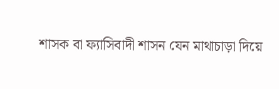শাসক বা ফ্যাসিবাদী শাসন যেন মাথাচাড়া দিয়ে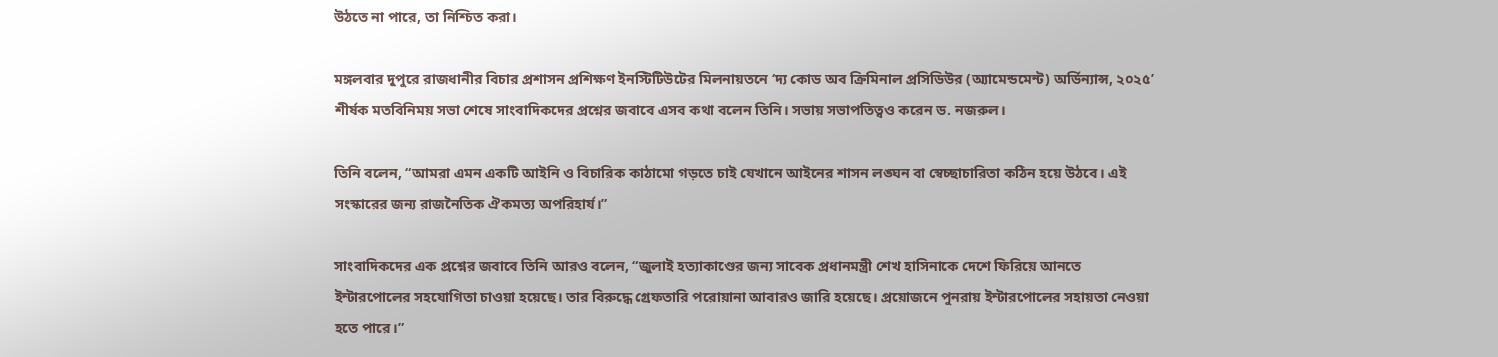উঠতে না পারে, তা নিশ্চিত করা।

মঙ্গলবার দুপুরে রাজধানীর বিচার প্রশাসন প্রশিক্ষণ ইনস্টিটিউটের মিলনায়তনে ‘দ্য কোড অব ক্রিমিনাল প্রসিডিউর (অ্যামেন্ডমেন্ট) অর্ডিন্যান্স, ২০২৫’ শীর্ষক মতবিনিময় সভা শেষে সাংবাদিকদের প্রশ্নের জবাবে এসব কথা বলেন তিনি। সভায় সভাপতিত্বও করেন ড. নজরুল।

তিনি বলেন, “আমরা এমন একটি আইনি ও বিচারিক কাঠামো গড়তে চাই যেখানে আইনের শাসন লঙ্ঘন বা স্বেচ্ছাচারিতা কঠিন হয়ে উঠবে। এই সংস্কারের জন্য রাজনৈতিক ঐকমত্য অপরিহার্য।”

সাংবাদিকদের এক প্রশ্নের জবাবে তিনি আরও বলেন, “জুলাই হত্যাকাণ্ডের জন্য সাবেক প্রধানমন্ত্রী শেখ হাসিনাকে দেশে ফিরিয়ে আনতে ইন্টারপোলের সহযোগিতা চাওয়া হয়েছে। তার বিরুদ্ধে গ্রেফতারি পরোয়ানা আবারও জারি হয়েছে। প্রয়োজনে পুনরায় ইন্টারপোলের সহায়তা নেওয়া হতে পারে।”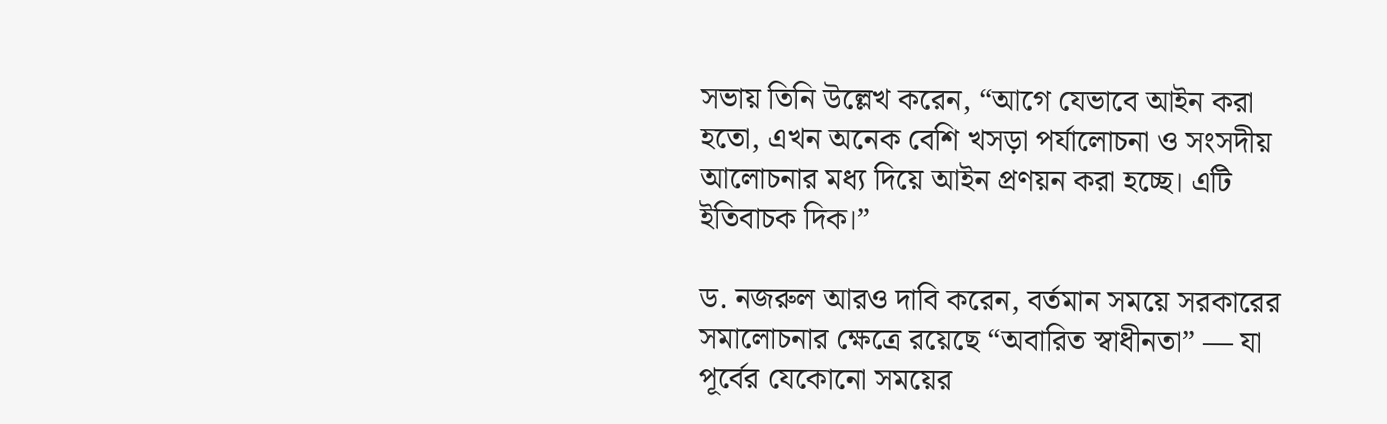সভায় তিনি উল্লেখ করেন, “আগে যেভাবে আইন করা হতো, এখন অনেক বেশি খসড়া পর্যালোচনা ও সংসদীয় আলোচনার মধ্য দিয়ে আইন প্রণয়ন করা হচ্ছে। এটি ইতিবাচক দিক।”

ড. নজরুল আরও দাবি করেন, বর্তমান সময়ে সরকারের সমালোচনার ক্ষেত্রে রয়েছে “অবারিত স্বাধীনতা” — যা পূর্বের যেকোনো সময়ের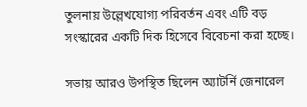তুলনায় উল্লেখযোগ্য পরিবর্তন এবং এটি বড় সংস্কারের একটি দিক হিসেবে বিবেচনা করা হচ্ছে।

সভায় আরও উপস্থিত ছিলেন অ্যাটর্নি জেনারেল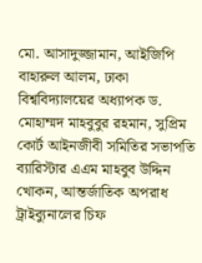মো. আসাদুজ্জামান, আইজিপি বাহারুল আলম, ঢাকা বিশ্ববিদ্যালয়ের অধ্যাপক ড. মোহাম্মদ মাহবুবুর রহমান, সুপ্রিম কোর্ট আইনজীবী সমিতির সভাপতি ব্যারিস্টার এএম মাহবুব উদ্দিন খোকন, আন্তর্জাতিক অপরাধ ট্রাইব্যুনালের চিফ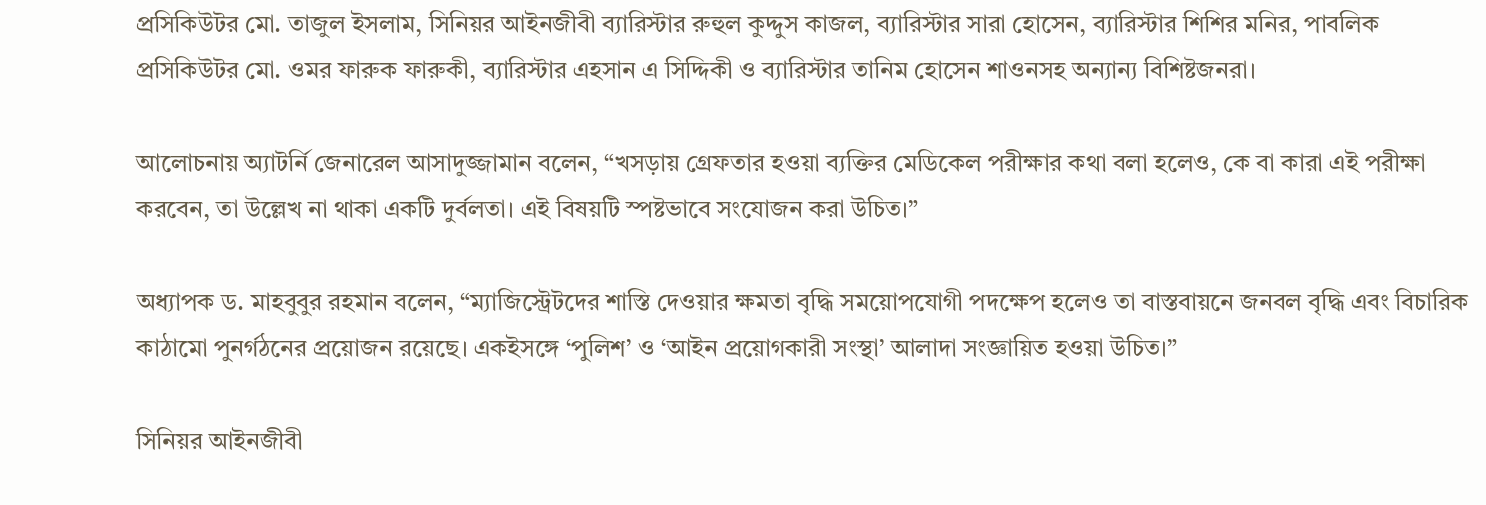প্রসিকিউটর মো. তাজুল ইসলাম, সিনিয়র আইনজীবী ব্যারিস্টার রুহুল কুদ্দুস কাজল, ব্যারিস্টার সারা হোসেন, ব্যারিস্টার শিশির মনির, পাবলিক প্রসিকিউটর মো. ওমর ফারুক ফারুকী, ব্যারিস্টার এহসান এ সিদ্দিকী ও ব্যারিস্টার তানিম হোসেন শাওনসহ অন্যান্য বিশিষ্টজনরা।

আলোচনায় অ্যাটর্নি জেনারেল আসাদুজ্জামান বলেন, “খসড়ায় গ্রেফতার হওয়া ব্যক্তির মেডিকেল পরীক্ষার কথা বলা হলেও, কে বা কারা এই পরীক্ষা করবেন, তা উল্লেখ না থাকা একটি দুর্বলতা। এই বিষয়টি স্পষ্টভাবে সংযোজন করা উচিত।”

অধ্যাপক ড. মাহবুবুর রহমান বলেন, “ম্যাজিস্ট্রেটদের শাস্তি দেওয়ার ক্ষমতা বৃদ্ধি সময়োপযোগী পদক্ষেপ হলেও তা বাস্তবায়নে জনবল বৃদ্ধি এবং বিচারিক কাঠামো পুনর্গঠনের প্রয়োজন রয়েছে। একইসঙ্গে ‘পুলিশ’ ও ‘আইন প্রয়োগকারী সংস্থা’ আলাদা সংজ্ঞায়িত হওয়া উচিত।”

সিনিয়র আইনজীবী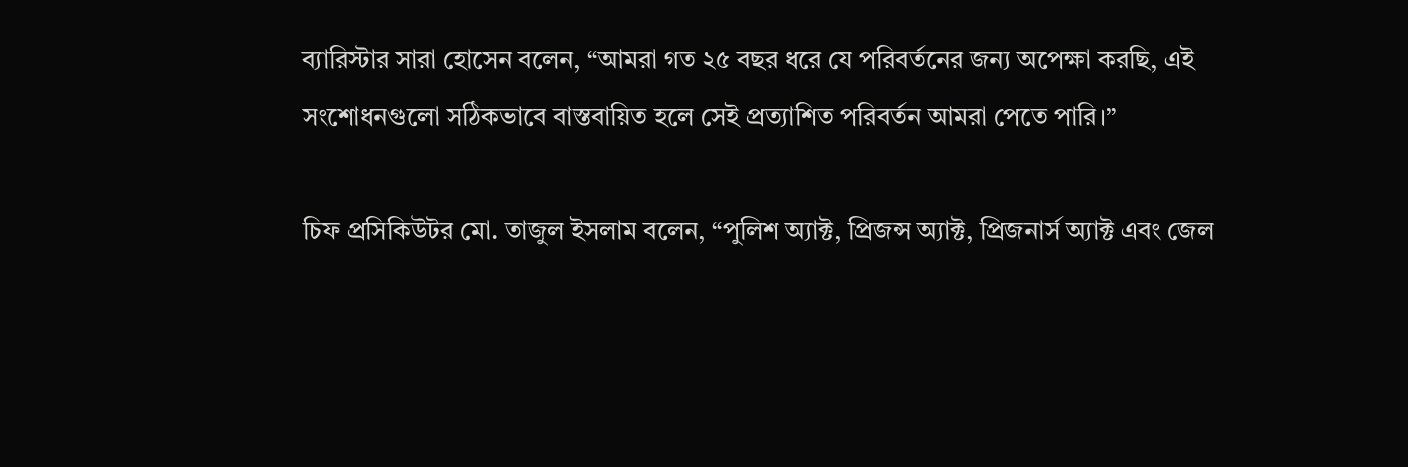ব্যারিস্টার সারা হোসেন বলেন, “আমরা গত ২৫ বছর ধরে যে পরিবর্তনের জন্য অপেক্ষা করছি, এই সংশোধনগুলো সঠিকভাবে বাস্তবায়িত হলে সেই প্রত্যাশিত পরিবর্তন আমরা পেতে পারি।”

চিফ প্রসিকিউটর মো. তাজুল ইসলাম বলেন, “পুলিশ অ্যাক্ট, প্রিজন্স অ্যাক্ট, প্রিজনার্স অ্যাক্ট এবং জেল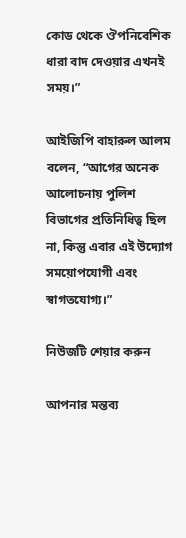কোড থেকে ঔপনিবেশিক ধারা বাদ দেওয়ার এখনই সময়।”

আইজিপি বাহারুল আলম বলেন, “আগের অনেক আলোচনায় পুলিশ বিভাগের প্রতিনিধিত্ব ছিল না, কিন্তু এবার এই উদ্যোগ সময়োপযোগী এবং স্বাগতযোগ্য।”

নিউজটি শেয়ার করুন

আপনার মন্তব্য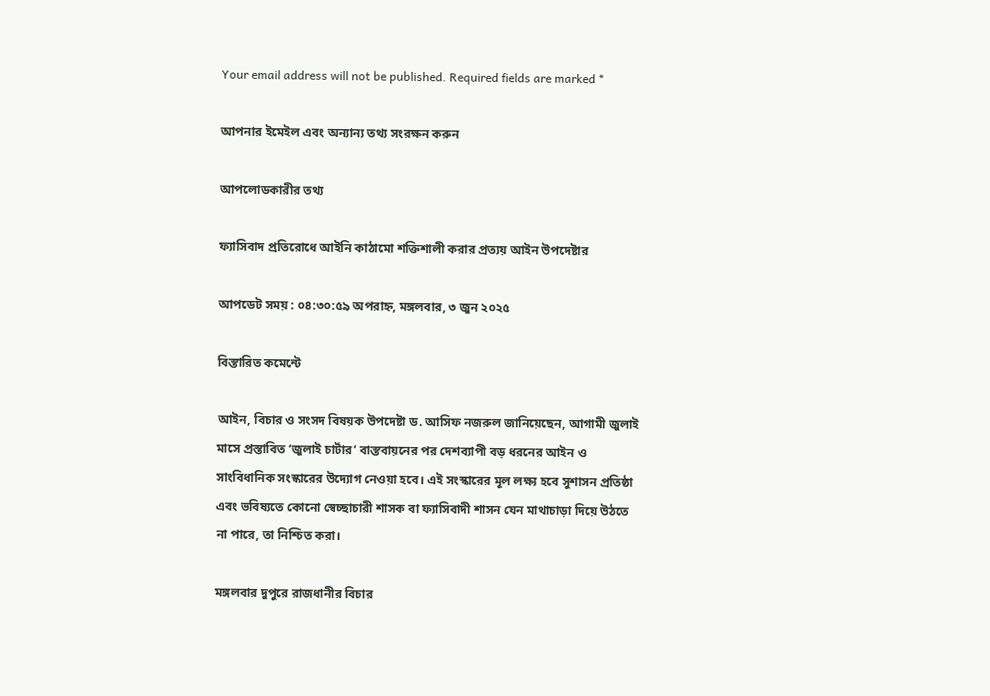Your email address will not be published. Required fields are marked *

আপনার ইমেইল এবং অন্যান্য তথ্য সংরক্ষন করুন

আপলোডকারীর তথ্য

ফ্যাসিবাদ প্রতিরোধে আইনি কাঠামো শক্তিশালী করার প্রত্যয় আইন উপদেষ্টার

আপডেট সময় : ০৪:৩০:৫৯ অপরাহ্ন, মঙ্গলবার, ৩ জুন ২০২৫

বিস্তারিত কমেন্টে

আইন, বিচার ও সংসদ বিষয়ক উপদেষ্টা ড. আসিফ নজরুল জানিয়েছেন, আগামী জুলাই মাসে প্রস্তাবিত ‘জুলাই চার্টার’ বাস্তবায়নের পর দেশব্যাপী বড় ধরনের আইন ও সাংবিধানিক সংস্কারের উদ্যোগ নেওয়া হবে। এই সংস্কারের মূল লক্ষ্য হবে সুশাসন প্রতিষ্ঠা এবং ভবিষ্যতে কোনো স্বেচ্ছাচারী শাসক বা ফ্যাসিবাদী শাসন যেন মাথাচাড়া দিয়ে উঠতে না পারে, তা নিশ্চিত করা।

মঙ্গলবার দুপুরে রাজধানীর বিচার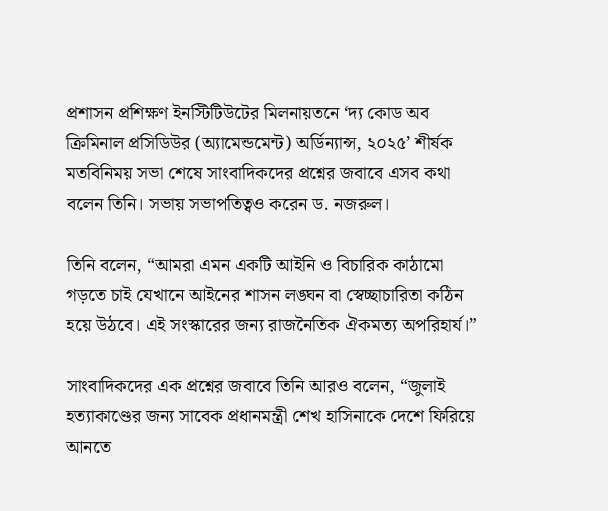প্রশাসন প্রশিক্ষণ ইনস্টিটিউটের মিলনায়তনে ‘দ্য কোড অব ক্রিমিনাল প্রসিডিউর (অ্যামেন্ডমেন্ট) অর্ডিন্যান্স, ২০২৫’ শীর্ষক মতবিনিময় সভা শেষে সাংবাদিকদের প্রশ্নের জবাবে এসব কথা বলেন তিনি। সভায় সভাপতিত্বও করেন ড. নজরুল।

তিনি বলেন, “আমরা এমন একটি আইনি ও বিচারিক কাঠামো গড়তে চাই যেখানে আইনের শাসন লঙ্ঘন বা স্বেচ্ছাচারিতা কঠিন হয়ে উঠবে। এই সংস্কারের জন্য রাজনৈতিক ঐকমত্য অপরিহার্য।”

সাংবাদিকদের এক প্রশ্নের জবাবে তিনি আরও বলেন, “জুলাই হত্যাকাণ্ডের জন্য সাবেক প্রধানমন্ত্রী শেখ হাসিনাকে দেশে ফিরিয়ে আনতে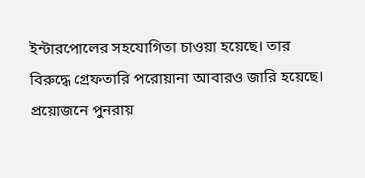ইন্টারপোলের সহযোগিতা চাওয়া হয়েছে। তার বিরুদ্ধে গ্রেফতারি পরোয়ানা আবারও জারি হয়েছে। প্রয়োজনে পুনরায়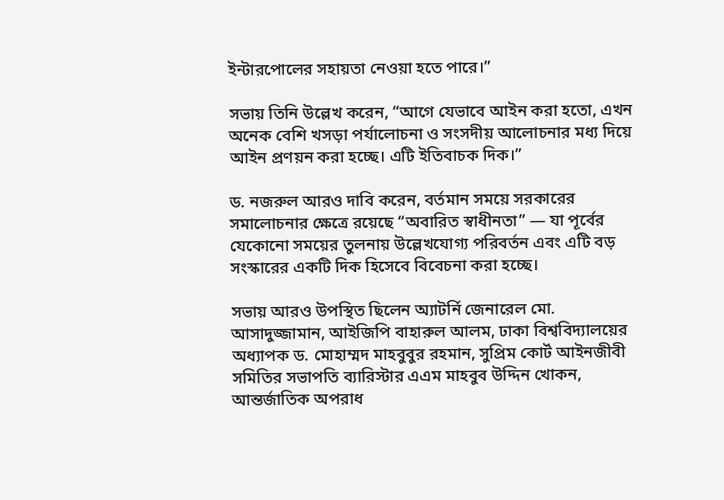ইন্টারপোলের সহায়তা নেওয়া হতে পারে।”

সভায় তিনি উল্লেখ করেন, “আগে যেভাবে আইন করা হতো, এখন অনেক বেশি খসড়া পর্যালোচনা ও সংসদীয় আলোচনার মধ্য দিয়ে আইন প্রণয়ন করা হচ্ছে। এটি ইতিবাচক দিক।”

ড. নজরুল আরও দাবি করেন, বর্তমান সময়ে সরকারের সমালোচনার ক্ষেত্রে রয়েছে “অবারিত স্বাধীনতা” — যা পূর্বের যেকোনো সময়ের তুলনায় উল্লেখযোগ্য পরিবর্তন এবং এটি বড় সংস্কারের একটি দিক হিসেবে বিবেচনা করা হচ্ছে।

সভায় আরও উপস্থিত ছিলেন অ্যাটর্নি জেনারেল মো. আসাদুজ্জামান, আইজিপি বাহারুল আলম, ঢাকা বিশ্ববিদ্যালয়ের অধ্যাপক ড. মোহাম্মদ মাহবুবুর রহমান, সুপ্রিম কোর্ট আইনজীবী সমিতির সভাপতি ব্যারিস্টার এএম মাহবুব উদ্দিন খোকন, আন্তর্জাতিক অপরাধ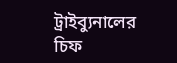ট্রাইব্যুনালের চিফ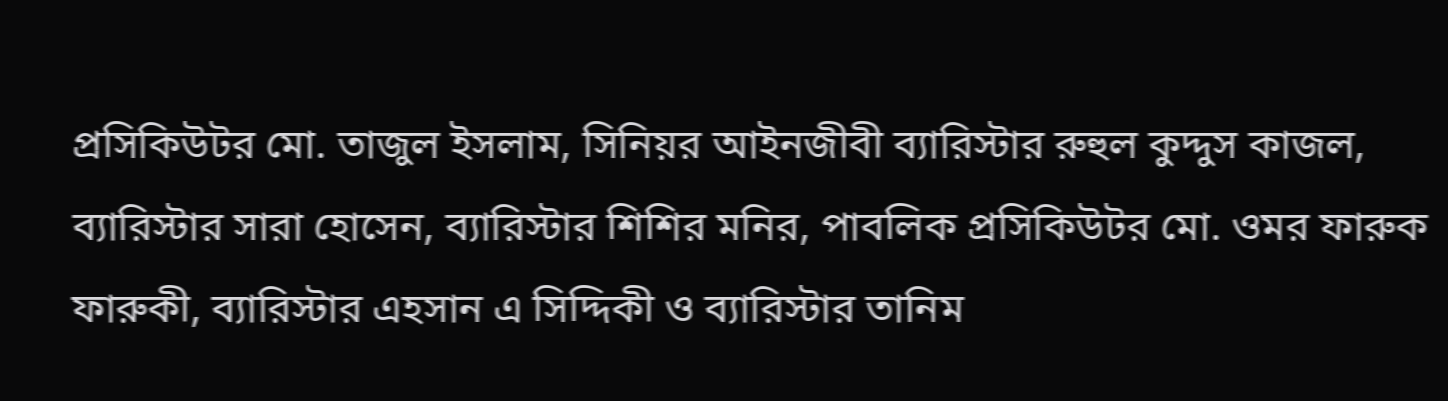প্রসিকিউটর মো. তাজুল ইসলাম, সিনিয়র আইনজীবী ব্যারিস্টার রুহুল কুদ্দুস কাজল, ব্যারিস্টার সারা হোসেন, ব্যারিস্টার শিশির মনির, পাবলিক প্রসিকিউটর মো. ওমর ফারুক ফারুকী, ব্যারিস্টার এহসান এ সিদ্দিকী ও ব্যারিস্টার তানিম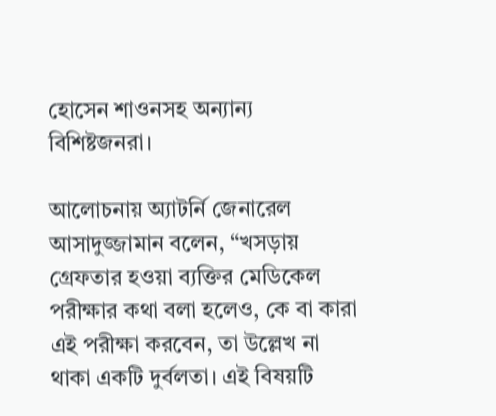হোসেন শাওনসহ অন্যান্য বিশিষ্টজনরা।

আলোচনায় অ্যাটর্নি জেনারেল আসাদুজ্জামান বলেন, “খসড়ায় গ্রেফতার হওয়া ব্যক্তির মেডিকেল পরীক্ষার কথা বলা হলেও, কে বা কারা এই পরীক্ষা করবেন, তা উল্লেখ না থাকা একটি দুর্বলতা। এই বিষয়টি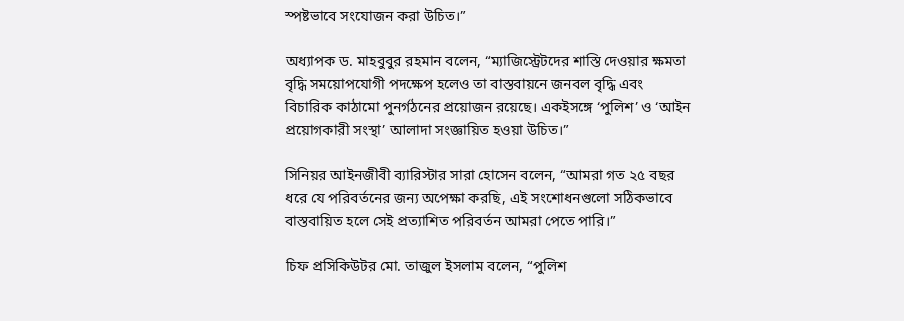স্পষ্টভাবে সংযোজন করা উচিত।”

অধ্যাপক ড. মাহবুবুর রহমান বলেন, “ম্যাজিস্ট্রেটদের শাস্তি দেওয়ার ক্ষমতা বৃদ্ধি সময়োপযোগী পদক্ষেপ হলেও তা বাস্তবায়নে জনবল বৃদ্ধি এবং বিচারিক কাঠামো পুনর্গঠনের প্রয়োজন রয়েছে। একইসঙ্গে ‘পুলিশ’ ও ‘আইন প্রয়োগকারী সংস্থা’ আলাদা সংজ্ঞায়িত হওয়া উচিত।”

সিনিয়র আইনজীবী ব্যারিস্টার সারা হোসেন বলেন, “আমরা গত ২৫ বছর ধরে যে পরিবর্তনের জন্য অপেক্ষা করছি, এই সংশোধনগুলো সঠিকভাবে বাস্তবায়িত হলে সেই প্রত্যাশিত পরিবর্তন আমরা পেতে পারি।”

চিফ প্রসিকিউটর মো. তাজুল ইসলাম বলেন, “পুলিশ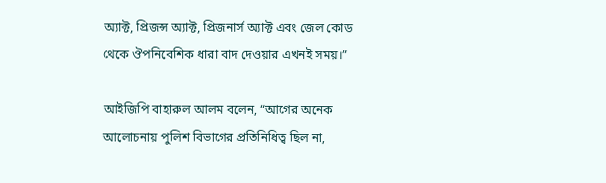অ্যাক্ট, প্রিজন্স অ্যাক্ট, প্রিজনার্স অ্যাক্ট এবং জেল কোড থেকে ঔপনিবেশিক ধারা বাদ দেওয়ার এখনই সময়।”

আইজিপি বাহারুল আলম বলেন, “আগের অনেক আলোচনায় পুলিশ বিভাগের প্রতিনিধিত্ব ছিল না,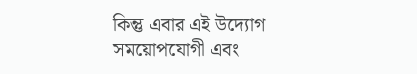কিন্তু এবার এই উদ্যোগ সময়োপযোগী এবং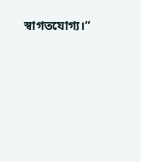স্বাগতযোগ্য।”